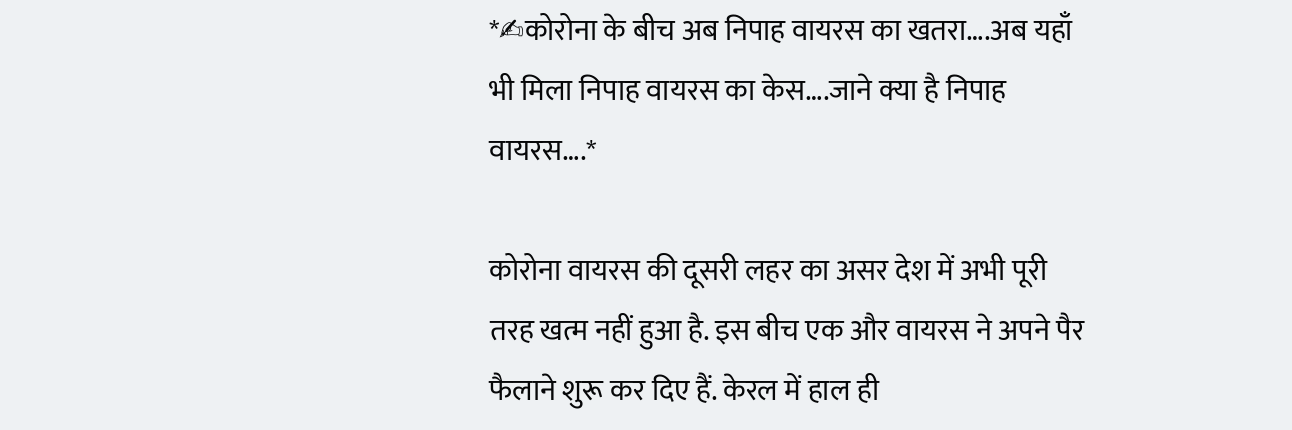*✍कोरोना के बीच अब निपाह वायरस का खतरा….अब यहाँ भी मिला निपाह वायरस का केस….जाने क्या है निपाह वायरस….*

कोरोना वायरस की दूसरी लहर का असर देश में अभी पूरी तरह खत्म नहीं हुआ है. इस बीच एक और वायरस ने अपने पैर फैलाने शुरू कर दिए हैं. केरल में हाल ही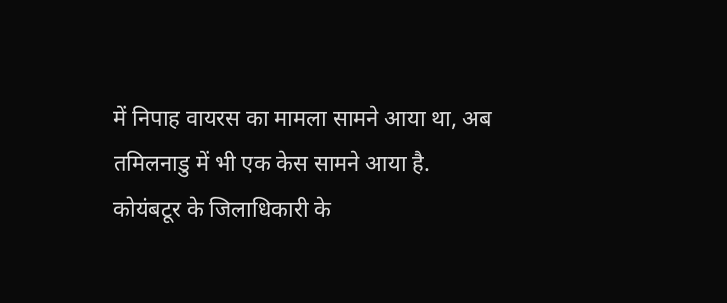में निपाह वायरस का मामला सामने आया था, अब तमिलनाडु में भी एक केस सामने आया है.
कोयंबटूर के जिलाधिकारी के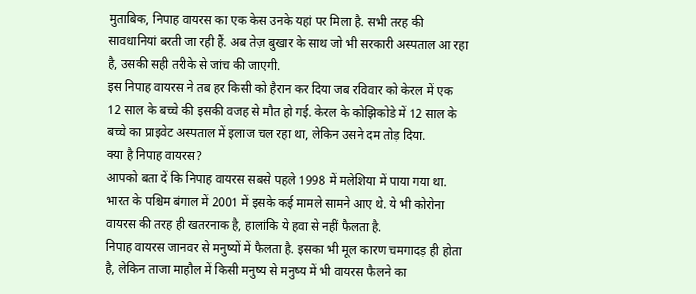मुताबिक, निपाह वायरस का एक केस उनके यहां पर मिला है. सभी तरह की सावधानियां बरती जा रही हैं. अब तेज़ बुखार के साथ जो भी सरकारी अस्पताल आ रहा है, उसकी सही तरीके से जांच की जाएगी.
इस निपाह वायरस ने तब हर किसी को हैरान कर दिया जब रविवार को केरल में एक 12 साल के बच्चे की इसकी वजह से मौत हो गई. केरल के कोझिकोडे में 12 साल के बच्चे का प्राइवेट अस्पताल में इलाज चल रहा था, लेकिन उसने दम तोड़ दिया.
क्या है निपाह वायरस?
आपको बता दें कि निपाह वायरस सबसे पहले 1998 में मलेशिया में पाया गया था. भारत के पश्चिम बंगाल में 2001 में इसके कई मामले सामने आए थे. ये भी कोरोना वायरस की तरह ही खतरनाक है, हालांकि ये हवा से नहीं फैलता है.
निपाह वायरस जानवर से मनुष्यों में फैलता है. इसका भी मूल कारण चमगादड़ ही होता है, लेकिन ताजा माहौल में किसी मनुष्य से मनुष्य में भी वायरस फैलने का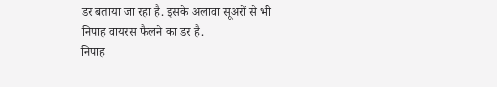डर बताया जा रहा है. इसके अलावा सूअरों से भी निपाह वायरस फैलने का डर है.
निपाह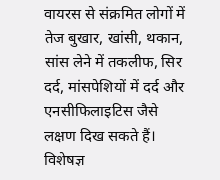वायरस से संक्रमित लोगों में तेज बुखार, खांसी, थकान, सांस लेने में तकलीफ, सिर दर्द, मांसपेशियों में दर्द और एनसीफिलाइटिस जैसे लक्षण दिख सकते हैं। विशेषज्ञ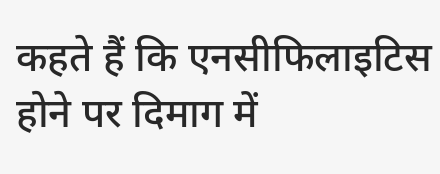कहते हैं कि एनसीफिलाइटिस होने पर दिमाग में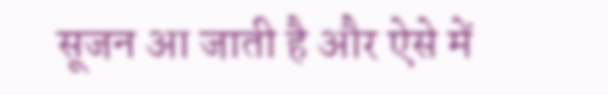सूजन आ जाती है और ऐसे में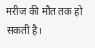मरीज की मौत तक हो सकती है।